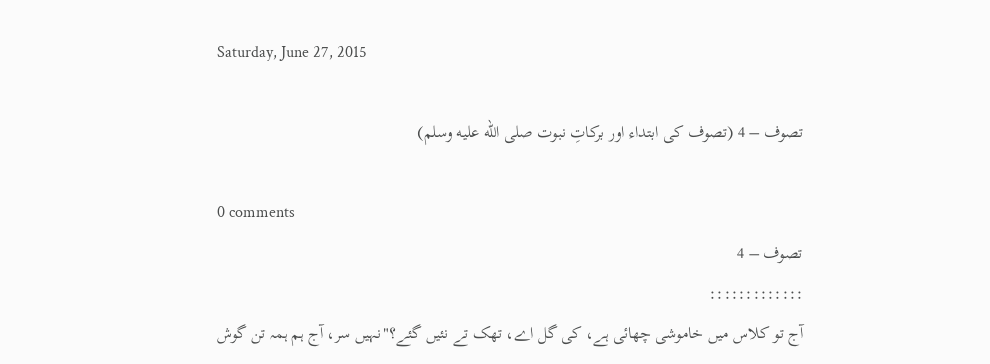Saturday, June 27, 2015

تصوف – 4 (تصوف کی ابتداء اور برکاتِ نبوت صلى الله عليه وسلم)

0 comments
تصوف – 4
:::::::::::::
آج تو کلاس میں خاموشی چھائی ہے، کی گل اے، تھک تے نئیں گئے؟"نہیں سر، آج ہم ہمہ تن گوش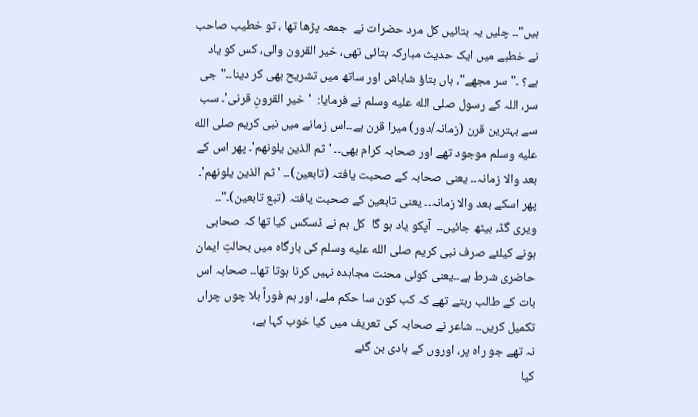ہیں"۔۔ چلیں یہ بتائیں کل مرد حضرات نے  جمعہ پڑھا تھا ، تو خطیب صاحب نے خطبے میں ایک حدیث مبارکہ بتائی تھی، خیر القرون والی، کس کو یاد ہے؟ ۔"سر مجھے"، ہاں بتاؤ شاباش اور ساتھ میں تشریح بھی کر دینا۔۔"جی سر، اللہ کے رسول صلى الله عليه وسلم نے فرمایا:  'خیر القرونِ قرنی'۔ سب سے بہترین قرن (زمانہ/دور) میرا قرن ہے۔۔اس زمانے میں نبی کریم صلى الله عليه وسلم موجود تھے اور صحابہ کرام بھی۔۔ 'ثم الذین یلونھم'۔ پھر اس کے بعد والا زمانہ۔۔ یعنی صحابہ کے صحبت یافتہ (تابعین)۔۔ 'ثم الذین یلونھم'۔ پھر اسکے بعد والا زمانہ۔۔ یعنی تابعین کے صحبت یافتہ (تبع تابعین)۔"۔۔ ویری گڈ، بیٹھ جائیں۔۔  آپکو یاد ہو گا  کل ہم نے ڈسکس کیا تھا کہ صحابی ہونے کیلئے صرف نبی کریم صلى الله عليه وسلم کی بارگاہ میں بحالتِ ایمان حاضری شرط ہے۔۔یعنی کوئی محنت مجاہدہ نہیں کرنا ہوتا تھا۔۔ صحابہ اس بات کے طالب رہتے تھے کہ کب کون سا حکم ملے، اور ہم فوراً بلا چوں چراں تکمیل کریں۔۔ شاعر نے صحابہ کی تعریف میں کیا خوب کہا ہے،
نہ تھے جو راہ پر، اوروں کے ہادی بن گئے
کیا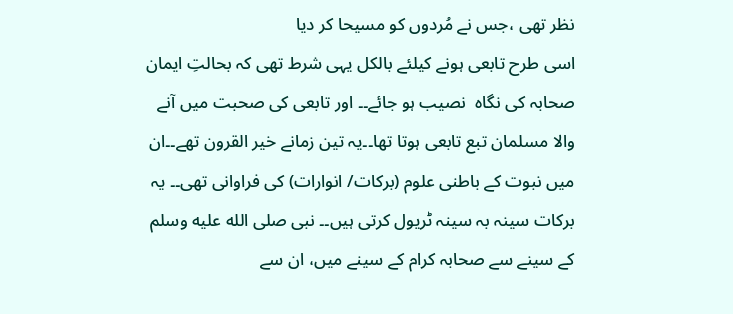نظر تھی ،جس نے مُردوں کو مسیحا کر دیا
اسی طرح تابعی ہونے کیلئے بالکل یہی شرط تھی کہ بحالتِ ایمان صحابہ کی نگاہ  نصیب ہو جائے۔۔ اور تابعی کی صحبت میں آنے والا مسلمان تبع تابعی ہوتا تھا۔۔یہ تین زمانے خیر القرون تھے۔۔ان میں نبوت کے باطنی علوم (برکات/ انوارات) کی فراوانی تھی۔۔ یہ برکات سینہ بہ سینہ ٹریول کرتی ہیں۔۔ نبی صلى الله عليه وسلم کے سینے سے صحابہ کرام کے سینے میں، ان سے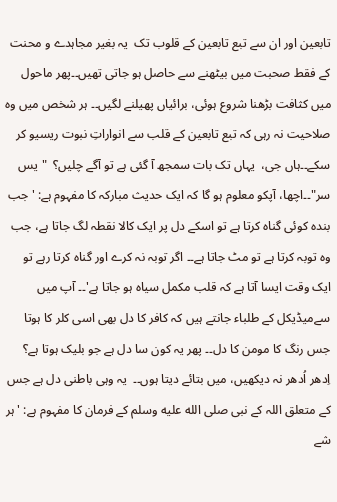تابعین اور ان سے تبع تابعین کے قلوب تک  یہ بغیر مجاہدے و محنت کے فقط صحبت میں بیٹھنے سے حاصل ہو جاتی تھیں۔۔پھر ماحول میں کثافت بڑھنا شروع ہوئی، برائیاں پھیلنے لگیں۔۔ ہر شخص میں وہ صلاحیت نہ رہی کہ تبع تابعین کے قلب سے انواراتِ نبوت ریسیو کر سکے۔۔ہاں جی،  یہاں تک بات سمجھ آ گئی ہے تو آگے چلیں؟  "یس سر"۔۔اچھا، آپکو معلوم ہو گا کہ ایک حدیث مبارکہ کا مفہوم ہے: 'جب بندہ کوئی گناہ کرتا ہے تو اسکے دل پر ایک کالا نقطہ لگ جاتا ہے، جب وہ توبہ کرتا ہے تو مٹ جاتا ہے۔۔ اگر توبہ نہ کرے اور گناہ کرتا رہے تو ایک وقت ایسا آتا ہے کہ قلب مکمل سیاہ ہو جاتا ہے'۔۔ آپ میں سےمیڈیکل کے طلباء جانتے ہیں کہ کافر کا دل بھی اسی کلر کا ہوتا جس رنگ کا مومن کا دل۔۔ پھر یہ کون سا دل ہے جو بلیک ہوتا ہے؟ اِدھر اُدھر نہ دیکھیں، میں بتائے دیتا ہوں۔۔  یہ وہی باطنی دل ہے جس کے متعلق اللہ کے نبی صلى الله عليه وسلم کے فرمان کا مفہوم ہے: 'ہر شے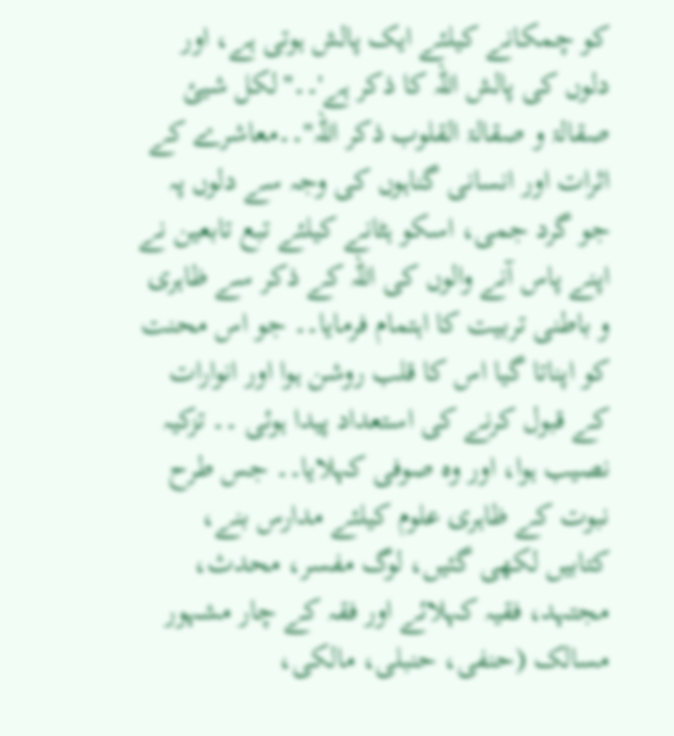کو چمکانے کیلئے ایک پالش ہوتی ہے، اور دلوں کی پالش اللہ کا ذکر ہے'۔۔"لکل شیئ صقالۃ و صقالۃ القلوب ذکر اللہ"۔۔معاشرے کے اثرات اور انسانی گناہوں کی وجہ سے دلوں پہ جو گرد جمی، اسکو ہٹانے کیلئے تبع تابعین نے اپنے پاس آنے والوں کی اللہ کے ذکر سے ظاہری و باطنی تربیت کا اہتمام فرمایا۔۔ جو اس محنت کو اپناتا گیا اس کا قلب روشن ہوا اور انوارات کے قبول کرنے کی استعداد پیدا ہوئی ۔۔ تزکیہ نصیب ہوا، اور وہ صوفی کہلایا۔۔ جس طرح نبوت کے ظاہری علوم کیلئے مدارس بنے، کتابیں لکھی گئیں، لوگ مفسر، محدث، مجتہد، فقیہ کہلائے اور فقہ کے چار مشہور مسالک (حنفی، حنبلی، مالکی،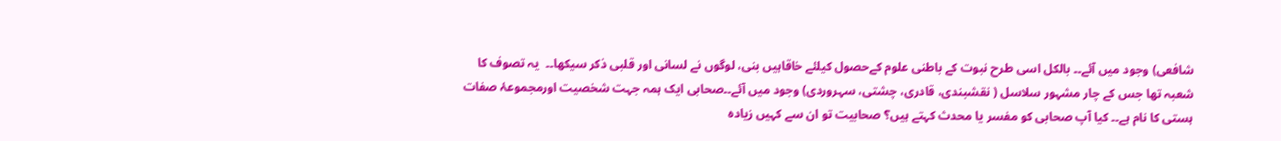شافعی) وجود میں آئے۔۔ بالکل اسی طرح نبوت کے باطنی علوم کےحصول کیلئے خاقاہیں بنی، لوگوں نے لسانی اور قلبی ذکر سیکھا۔۔  یہ تصوف کا شعبہ تھا جس کے چار مشہور سلاسل ( نقشبندی، قادری، چشتی، سہروردی) وجود میں آئے۔۔صحابی ایک ہمہ جہت شخصیت اورمجموعۂ صفات ہستی کا نام ہے۔۔ کیا آپ صحابی کو مفسر یا محدث کہتے ہیں؟ صحابیت تو ان سے کہیں زیادہ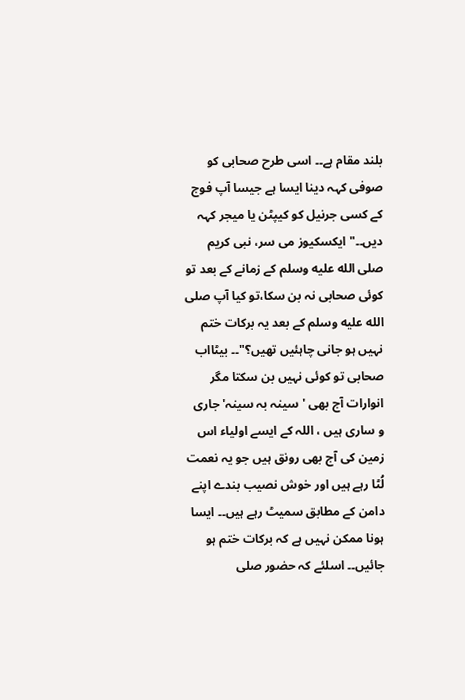بلند مقام ہے۔۔ اسی طرح صحابی کو صوفی کہہ دینا ایسا ہے جیسا آپ فوج کے کسی جرنیل کو کیپٹن یا میجر کہہ دیں۔۔"ایکسکیوز می سر، نبی کریم صلى الله عليه وسلم کے زمانے کے بعد تو کوئی صحابی نہ بن سکا،تو کیا آپ صلى الله عليه وسلم کے بعد یہ برکات ختم نہیں ہو جانی چاہئیں تھیں؟"۔۔ بیٹااب صحابی تو کوئی نہیں بن سکتا مگر انوارات آج بھی 'سینہ بہ سینہ' جاری و ساری ہیں ، اللہ کے ایسے اولیاء اس زمین کی آج بھی رونق ہیں جو یہ نعمت لُٹا رہے ہیں اور خوش نصیب بندے اپنے دامن کے مطابق سمیٹ رہے ہیں۔۔ ایسا ہونا ممکن نہیں ہے کہ برکات ختم ہو جائیں۔۔ اسلئے کہ حضور صلى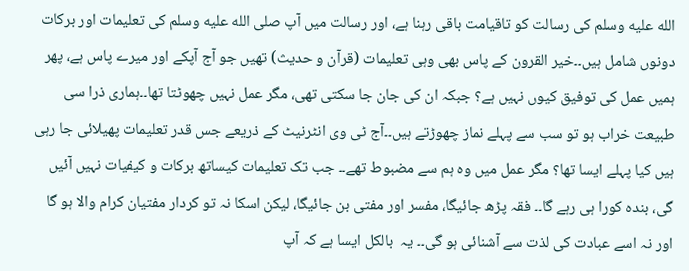الله عليه وسلم کی رسالت کو تاقیامت باقی رہنا ہے، اور رسالت میں آپ صلى الله عليه وسلم کی تعلیمات اور برکات دونوں شامل ہیں۔۔خیر القرون کے پاس بھی وہی تعلیمات (قرآن و حدیث) تھیں جو آج آپکے اور میرے پاس ہے، پھر ہمیں عمل کی توفیق کیوں نہیں ہے؟ جبکہ ان کی جان جا سکتی تھی، مگر عمل نہیں چھوٹتا تھا۔۔ہماری ذرا سی طبیعت خراب ہو تو سب سے پہلے نماز چھوڑتے ہیں۔۔آج ٹی وی انٹرنیٹ کے ذریعے جس قدر تعلیمات پھیلائی جا رہی ہیں کیا پہلے ایسا تھا؟ مگر عمل میں وہ ہم سے مضبوط تھے۔۔ جب تک تعلیمات کیساتھ برکات و کیفیات نہیں آئیں گی، بندہ کورا ہی رہے گا۔۔ فقہ پڑھ جائیگا، مفسر اور مفتی بن جائیگا، لیکن اسکا نہ تو کردار مفتیان کرام والا ہو گا اور نہ اسے عبادت کی لذت سے آشنائی ہو گی۔۔ یہ  بالکل ایسا ہے کہ آپ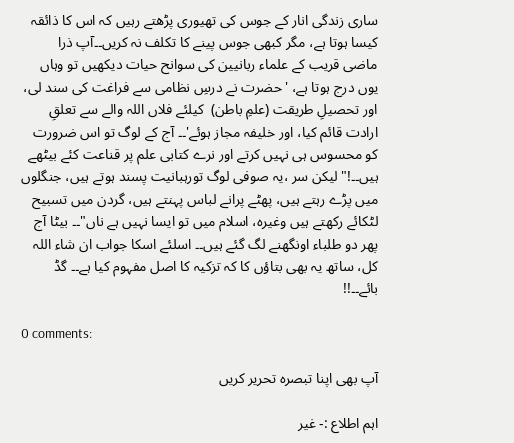ساری زندگی انار کے جوس کی تھیوری پڑھتے رہیں کہ اس کا ذائقہ کیسا ہوتا ہے، مگر کبھی جوس پینے کا تکلف نہ کریں۔۔آپ ذرا ماضی قریب کے علماء ربانیین کی سوانح حیات دیکھیں تو وہاں یوں درج ہوتا ہے، 'حضرت نے درسِ نظامی سے فراغت کی سند لی، اور تحصیلِ طریقت (علمِ باطن)  کیلئے فلاں اللہ والے سے تعلقِ ارادت قائم کیا، اور خلیفہ مجاز ہوئے'۔۔ آج کے لوگ تو اس ضرورت کو محسوس ہی نہیں کرتے اور نرے کتابی علم پر قناعت کئے بیٹھے ہیں۔۔!"لیکن سر ،یہ صوفی لوگ تورہبانیت پسند ہوتے ہیں، جنگلوں میں پڑے رہتے ہیں، پھٹے پرانے لباس پہنتے ہیں، گردن میں تسبیح لٹکائے رکھتے ہیں وغیرہ، اسلام میں تو ایسا نہیں ہے ناں"۔۔ بیٹا آج پھر دو طلباء اونگھنے لگ گئے ہیں۔۔ اسلئے اسکا جواب ان شاء اللہ کل، ساتھ یہ بھی بتاؤں کا کہ تزکیہ کا اصل مفہوم کیا ہے۔۔ گڈ بائے۔۔!!

0 comments:

آپ بھی اپنا تبصرہ تحریر کریں

اہم اطلاع :- غیر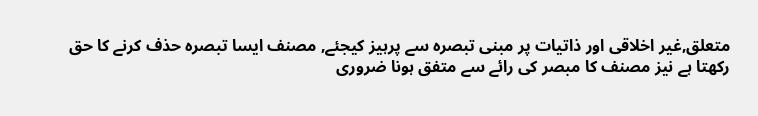متعلق,غیر اخلاقی اور ذاتیات پر مبنی تبصرہ سے پرہیز کیجئے, مصنف ایسا تبصرہ حذف کرنے کا حق رکھتا ہے نیز مصنف کا مبصر کی رائے سے متفق ہونا ضروری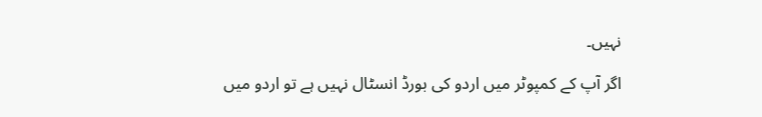نہیں۔

اگر آپ کے کمپوٹر میں اردو کی بورڈ انسٹال نہیں ہے تو اردو میں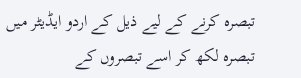تبصرہ کرنے کے لیے ذیل کے اردو ایڈیٹر میں تبصرہ لکھ کر اسے تبصروں کے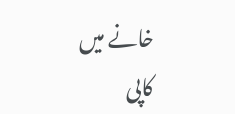خانے میں کاپی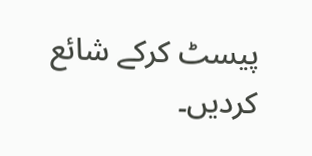پیسٹ کرکے شائع کردیں۔